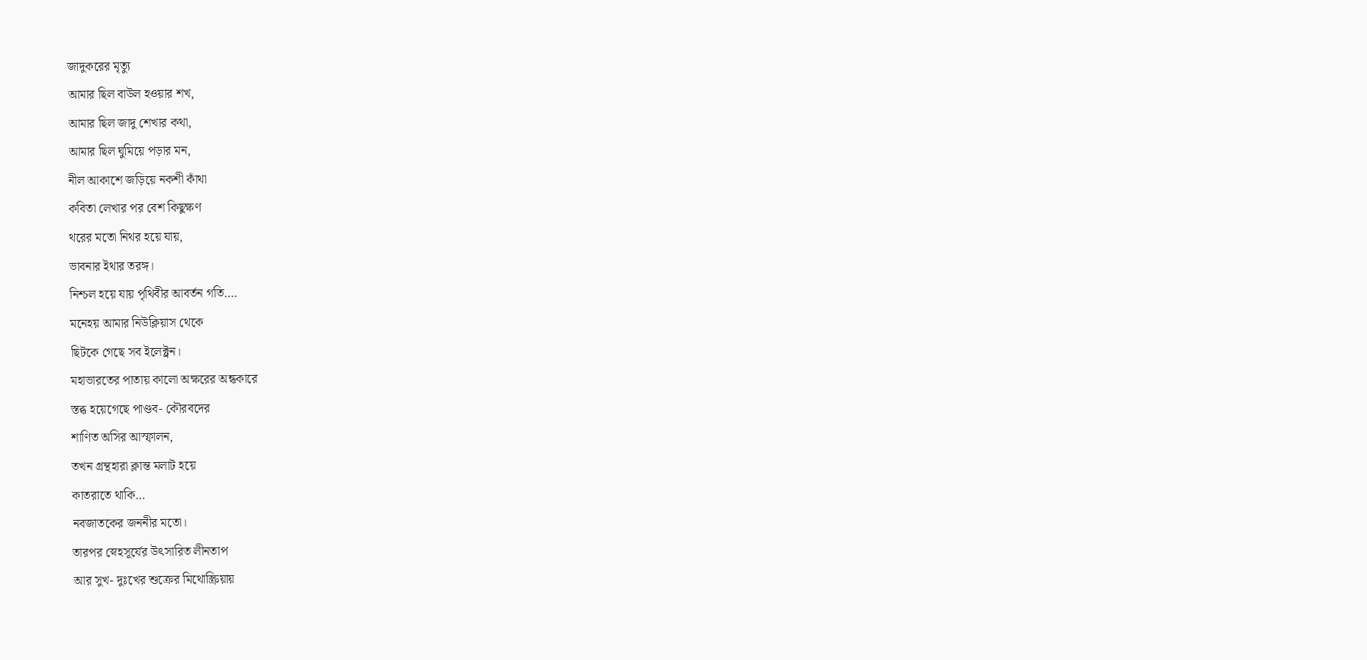জাদুকরের মৃত্যু
আমার ছিল বাউল হওয়ার শখ,
আমার ছিল জাদু শেখার কথা,
আমার ছিল ঘুমিয়ে পড়ার মন,
নীল আকাশে জড়িয়ে নকশী কাঁথা
কবিতা লেখার পর বেশ কিছুক্ষণ
থরের মতো নিথর হয়ে যায়,
ভাবনার ইথার তরঙ্গ।
নিশ্চল হয়ে যায় পৃথিবীর আবর্তন গতি….
মনেহয় আমার নিউক্লিয়াস থেকে
ছিটকে গেছে সব ইলেক্ট্রন।
মহাভারতের পাতায় কালো অক্ষরের অন্ধকারে
স্তব্ধ হয়েগেছে পাণ্ডব- কৌরবদের
শাণিত অসির আস্ফালন,
তখন গ্রন্থহারা ক্লান্ত মলাট হয়ে
কাতরাতে থাকি…
নবজাতকের জননীর মতো।
তারপর স্নেহসূর্যের উৎসারিত লীনতাপ
আর সুখ- দুঃখের শুক্রের মিথোস্ক্রিয়ায়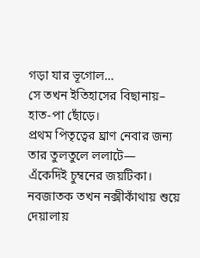গড়া যার ভূগোল…
সে তখন ইতিহাসের বিছানায়–
হাত-পা ছোঁড়ে।
প্রথম পিতৃত্বের ঘ্রাণ নেবার জন্য
তার তুলতুলে ললাটে—
এঁকেদিই চুম্বনের জয়টিকা।
নবজাতক তখন নক্সীকাঁথায় শুয়ে
দেয়ালায়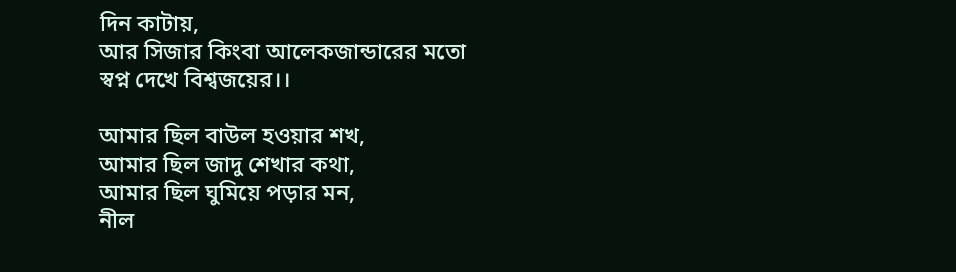দিন কাটায়,
আর সিজার কিংবা আলেকজান্ডারের মতো
স্বপ্ন দেখে বিশ্বজয়ের।।

আমার ছিল বাউল হওয়ার শখ,
আমার ছিল জাদু শেখার কথা,
আমার ছিল ঘুমিয়ে পড়ার মন,
নীল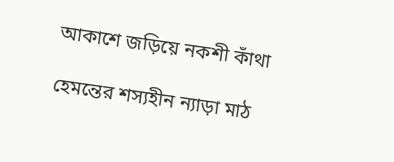আকাশে জড়িয়ে নকশী কাঁথা

হেমন্তের শস্যহীন ন্যাড়া মাঠ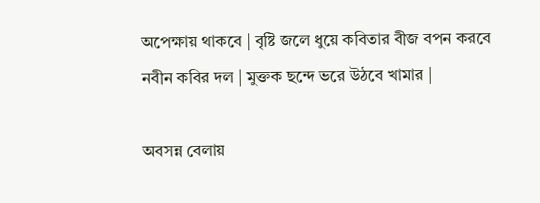অপেক্ষায় থাকবে | বৃষ্টি জলে ধুয়ে কবিতার বীজ বপন করবে নবীন কবির দল | মুক্তক ছন্দে ভরে উঠবে খামার |

অবসন্ন বেলায়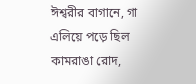ঈশ্বরীর বাগানে, গা এলিয়ে পড়ে ছিল কামরাঙা রোদ,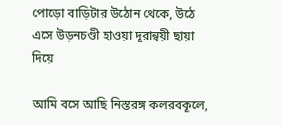পোড়ো বাড়িটার উঠোন থেকে, উঠে এসে উড়নচণ্ডী হাওয়া দূরান্বয়ী ছায়া দিয়ে

আমি বসে আছি নিস্তরঙ্গ কলরবকূলে,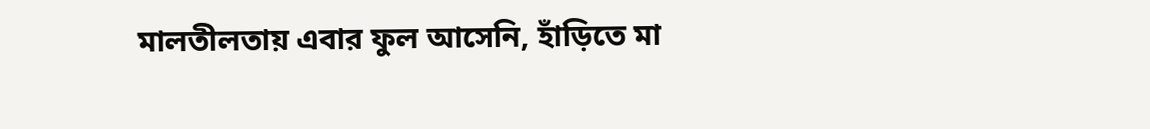মালতীলতায় এবার ফুল আসেনি, হাঁড়িতে মা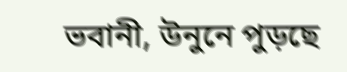ভবানী, উনুনে পুড়ছে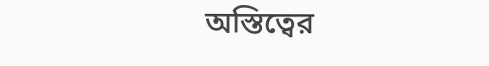অস্তিত্বের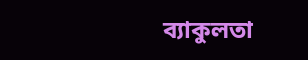ব্যাকুলতা